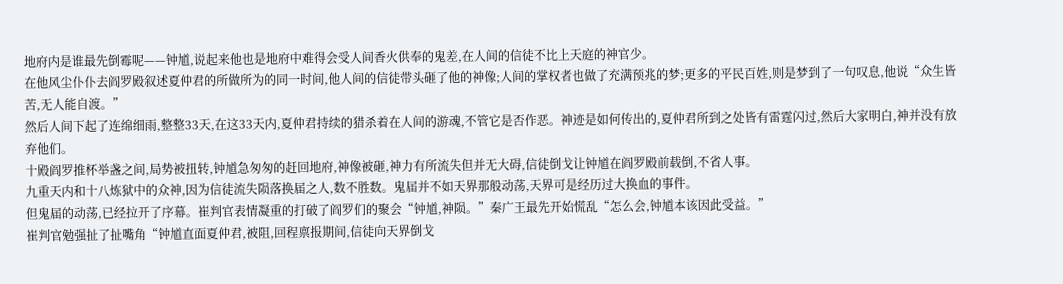地府内是谁最先倒霉呢——钟馗,说起来他也是地府中难得会受人间香火供奉的鬼差,在人间的信徒不比上天庭的神官少。
在他风尘仆仆去阎罗殿叙述夏仲君的所做所为的同一时间,他人间的信徒带头砸了他的神像;人间的掌权者也做了充满预兆的梦;更多的平民百姓,则是梦到了一句叹息,他说“众生皆苦,无人能自渡。”
然后人间下起了连绵细雨,整整33天,在这33天内,夏仲君持续的猎杀着在人间的游魂,不管它是否作恶。神迹是如何传出的,夏仲君所到之处皆有雷霆闪过,然后大家明白,神并没有放弃他们。
十殿阎罗推杯举盏之间,局势被扭转,钟馗急匆匆的赶回地府,神像被砸,神力有所流失但并无大碍,信徒倒戈让钟馗在阎罗殿前载倒,不省人事。
九重天内和十八炼狱中的众神,因为信徒流失陨落换届之人,数不胜数。鬼届并不如天界那般动荡,天界可是经历过大换血的事件。
但鬼届的动荡,已经拉开了序幕。崔判官表情凝重的打破了阎罗们的聚会“钟馗,神陨。”秦广王最先开始慌乱“怎么会,钟馗本该因此受益。”
崔判官勉强扯了扯嘴角“钟馗直面夏仲君,被阻,回程禀报期间,信徒向天界倒戈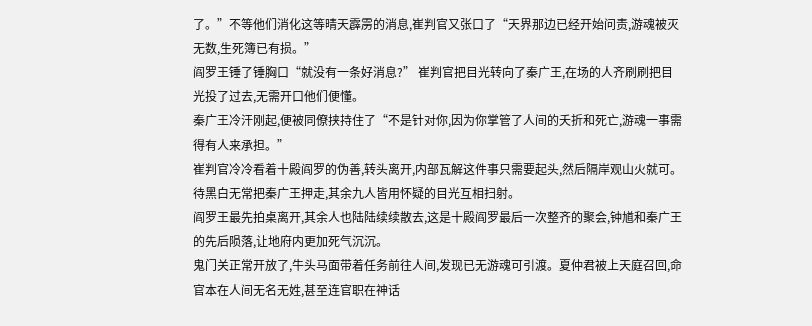了。”不等他们消化这等晴天霹雳的消息,崔判官又张口了“天界那边已经开始问责,游魂被灭无数,生死簿已有损。”
阎罗王锤了锤胸口“就没有一条好消息?” 崔判官把目光转向了秦广王,在场的人齐刷刷把目光投了过去,无需开口他们便懂。
秦广王冷汗刚起,便被同僚挟持住了“不是针对你,因为你掌管了人间的夭折和死亡,游魂一事需得有人来承担。”
崔判官冷冷看着十殿阎罗的伪善,转头离开,内部瓦解这件事只需要起头,然后隔岸观山火就可。待黑白无常把秦广王押走,其余九人皆用怀疑的目光互相扫射。
阎罗王最先拍桌离开,其余人也陆陆续续散去,这是十殿阎罗最后一次整齐的聚会,钟馗和秦广王的先后陨落,让地府内更加死气沉沉。
鬼门关正常开放了,牛头马面带着任务前往人间,发现已无游魂可引渡。夏仲君被上天庭召回,命官本在人间无名无姓,甚至连官职在神话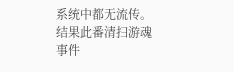系统中都无流传。结果此番清扫游魂事件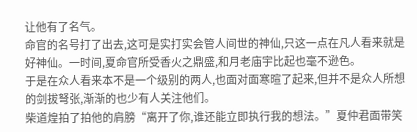让他有了名气。
命官的名号打了出去,这可是实打实会管人间世的神仙,只这一点在凡人看来就是好神仙。一时间,夏命官所受香火之鼎盛,和月老庙宇比起也毫不逊色。
于是在众人看来本不是一个级别的两人,也面对面寒暄了起来,但并不是众人所想的剑拔弩张,渐渐的也少有人关注他们。
柴道煌拍了拍他的肩膀“离开了你,谁还能立即执行我的想法。”夏仲君面带笑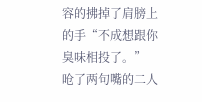容的拂掉了肩膀上的手“不成想跟你臭味相投了。”
呛了两句嘴的二人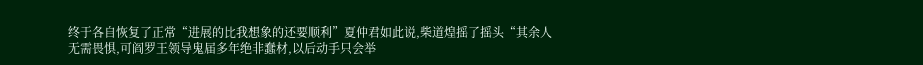终于各自恢复了正常“进展的比我想象的还要顺利”夏仲君如此说,柴道煌摇了摇头“其余人无需畏惧,可阎罗王领导鬼届多年绝非蠢材,以后动手只会举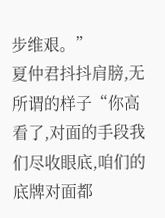步维艰。”
夏仲君抖抖肩膀,无所谓的样子“你高看了,对面的手段我们尽收眼底,咱们的底牌对面都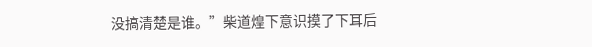没搞清楚是谁。”柴道煌下意识摸了下耳后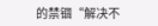的禁锢“解决不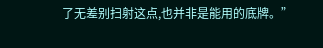了无差别扫射这点,也并非是能用的底牌。”